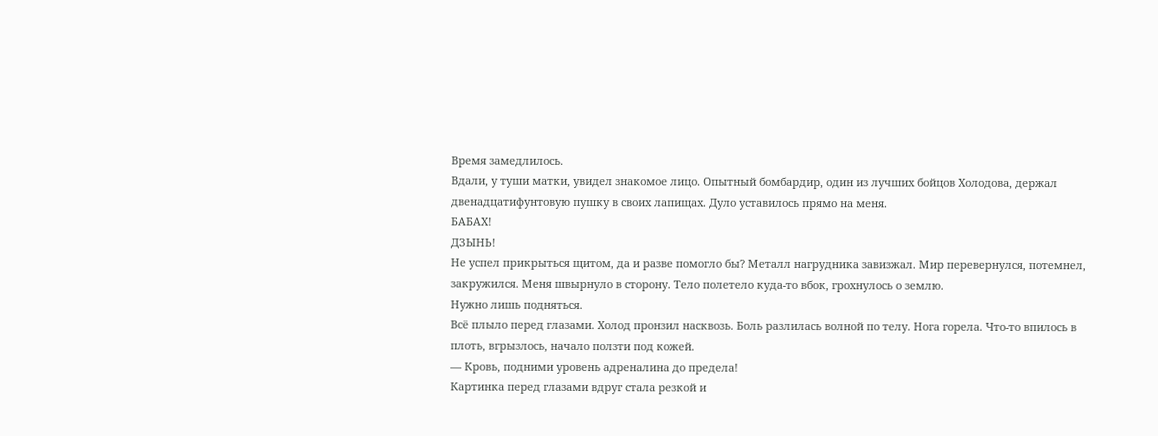Время замедлилось.
Вдали, у туши матки, увидел знакомое лицо. Опытный бомбардир, один из лучших бойцов Холодова, держал двенадцатифунтовую пушку в своих лапищах. Дуло уставилось прямо на меня.
БАБАХ!
ДЗЫНЬ!
Не успел прикрыться щитом, да и разве помогло бы? Металл нагрудника завизжал. Мир перевернулся, потемнел, закружился. Меня швырнуло в сторону. Тело полетело куда-то вбок, грохнулось о землю.
Нужно лишь подняться.
Всё плыло перед глазами. Холод пронзил насквозь. Боль разлилась волной по телу. Нога горела. Что-то впилось в плоть, вгрызлось, начало ползти под кожей.
— Кровь, подними уровень адреналина до предела!
Картинка перед глазами вдруг стала резкой и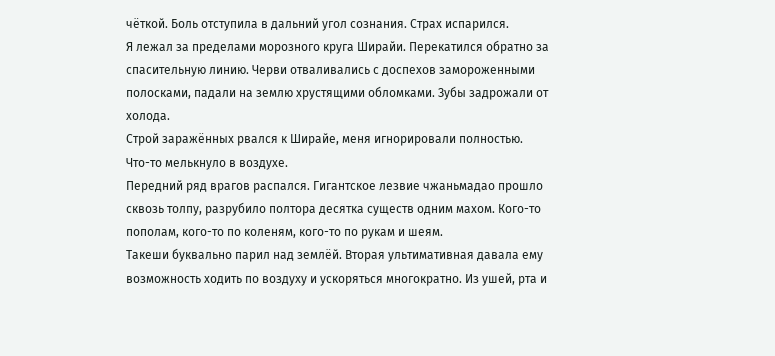чёткой. Боль отступила в дальний угол сознания. Страх испарился.
Я лежал за пределами морозного круга Ширайи. Перекатился обратно за спасительную линию. Черви отваливались с доспехов замороженными полосками, падали на землю хрустящими обломками. Зубы задрожали от холода.
Строй заражённых рвался к Ширайе, меня игнорировали полностью.
Что-то мелькнуло в воздухе.
Передний ряд врагов распался. Гигантское лезвие чжаньмадао прошло сквозь толпу, разрубило полтора десятка существ одним махом. Кого-то пополам, кого-то по коленям, кого-то по рукам и шеям.
Такеши буквально парил над землёй. Вторая ультимативная давала ему возможность ходить по воздуху и ускоряться многократно. Из ушей, рта и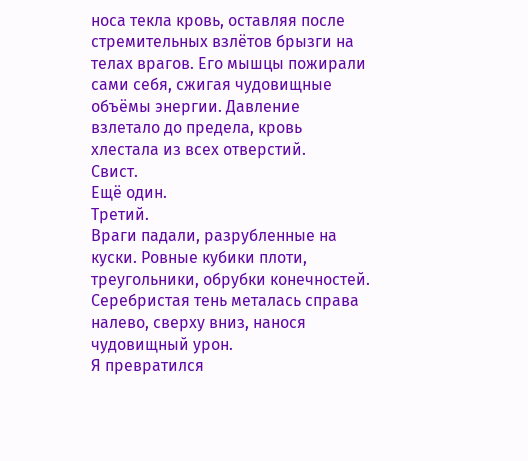носа текла кровь, оставляя после стремительных взлётов брызги на телах врагов. Его мышцы пожирали сами себя, сжигая чудовищные объёмы энергии. Давление взлетало до предела, кровь хлестала из всех отверстий.
Свист.
Ещё один.
Третий.
Враги падали, разрубленные на куски. Ровные кубики плоти, треугольники, обрубки конечностей. Серебристая тень металась справа налево, сверху вниз, нанося чудовищный урон.
Я превратился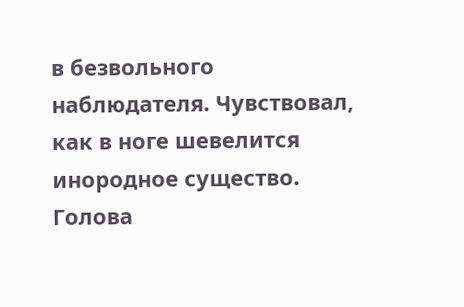в безвольного наблюдателя. Чувствовал, как в ноге шевелится инородное существо. Голова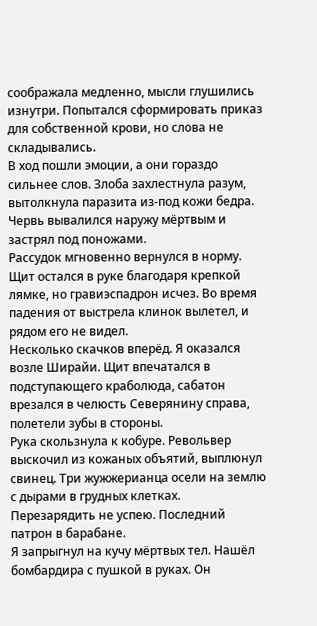соображала медленно, мысли глушились изнутри. Попытался сформировать приказ для собственной крови, но слова не складывались.
В ход пошли эмоции, а они гораздо сильнее слов. Злоба захлестнула разум, вытолкнула паразита из-под кожи бедра. Червь вывалился наружу мёртвым и застрял под поножами.
Рассудок мгновенно вернулся в норму.
Щит остался в руке благодаря крепкой лямке, но гравиэспадрон исчез. Во время падения от выстрела клинок вылетел, и рядом его не видел.
Несколько скачков вперёд. Я оказался возле Ширайи. Щит впечатался в подступающего краболюда, сабатон врезался в челюсть Северянину справа, полетели зубы в стороны.
Рука скользнула к кобуре. Револьвер выскочил из кожаных объятий, выплюнул свинец. Три жужжерианца осели на землю с дырами в грудных клетках.
Перезарядить не успею. Последний патрон в барабане.
Я запрыгнул на кучу мёртвых тел. Нашёл бомбардира с пушкой в руках. Он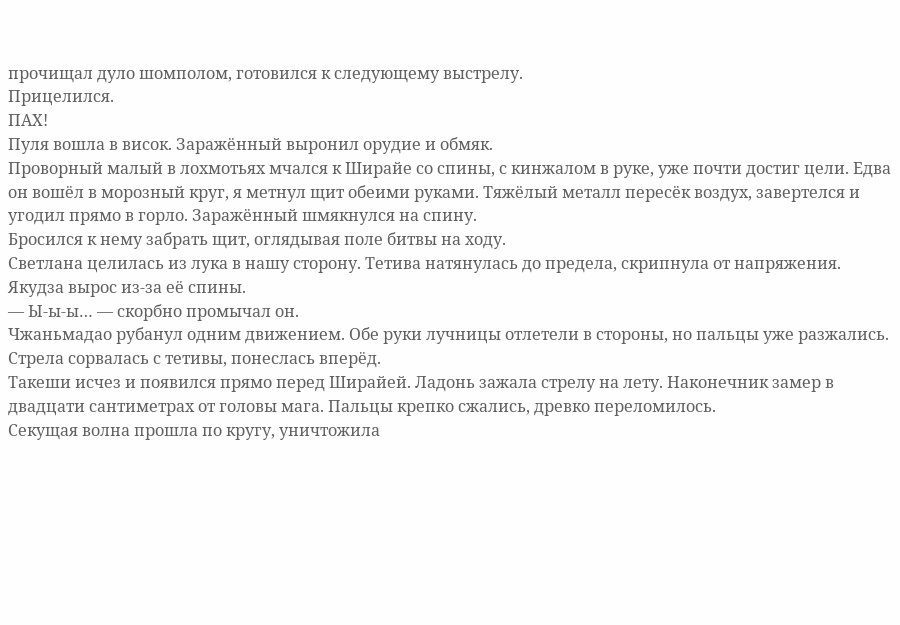прочищал дуло шомполом, готовился к следующему выстрелу.
Прицелился.
ПАХ!
Пуля вошла в висок. Заражённый выронил орудие и обмяк.
Проворный малый в лохмотьях мчался к Ширайе со спины, с кинжалом в руке, уже почти достиг цели. Едва он вошёл в морозный круг, я метнул щит обеими руками. Тяжёлый металл пересёк воздух, завертелся и угодил прямо в горло. Заражённый шмякнулся на спину.
Бросился к нему забрать щит, оглядывая поле битвы на ходу.
Светлана целилась из лука в нашу сторону. Тетива натянулась до предела, скрипнула от напряжения.
Якудза вырос из-за её спины.
— Ы-ы-ы… — скорбно промычал он.
Чжаньмадао рубанул одним движением. Обе руки лучницы отлетели в стороны, но пальцы уже разжались. Стрела сорвалась с тетивы, понеслась вперёд.
Такеши исчез и появился прямо перед Ширайей. Ладонь зажала стрелу на лету. Наконечник замер в двадцати сантиметрах от головы мага. Пальцы крепко сжались, древко переломилось.
Секущая волна прошла по кругу, уничтожила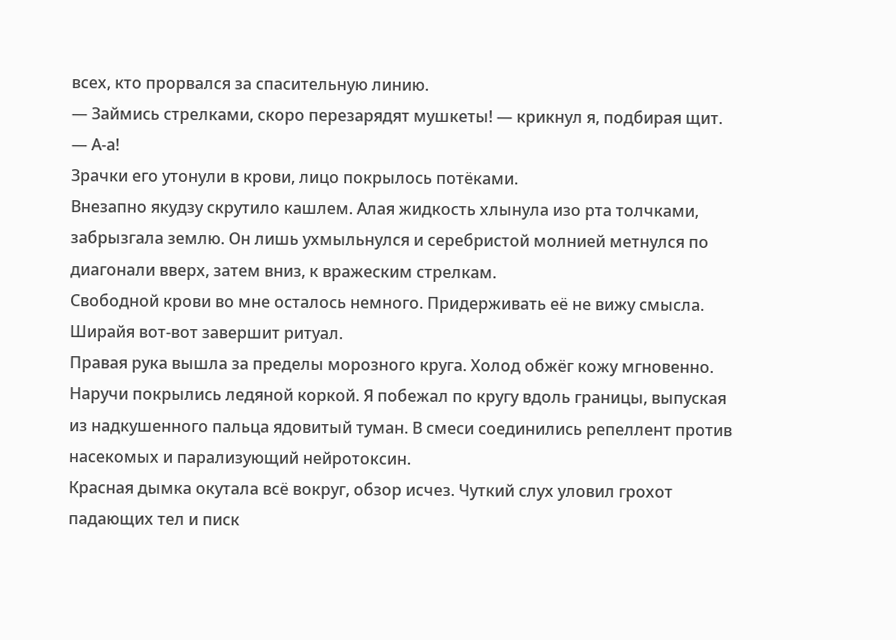всех, кто прорвался за спасительную линию.
— Займись стрелками, скоро перезарядят мушкеты! — крикнул я, подбирая щит.
— А-а!
Зрачки его утонули в крови, лицо покрылось потёками.
Внезапно якудзу скрутило кашлем. Алая жидкость хлынула изо рта толчками, забрызгала землю. Он лишь ухмыльнулся и серебристой молнией метнулся по диагонали вверх, затем вниз, к вражеским стрелкам.
Свободной крови во мне осталось немного. Придерживать её не вижу смысла. Ширайя вот-вот завершит ритуал.
Правая рука вышла за пределы морозного круга. Холод обжёг кожу мгновенно. Наручи покрылись ледяной коркой. Я побежал по кругу вдоль границы, выпуская из надкушенного пальца ядовитый туман. В смеси соединились репеллент против насекомых и парализующий нейротоксин.
Красная дымка окутала всё вокруг, обзор исчез. Чуткий слух уловил грохот падающих тел и писк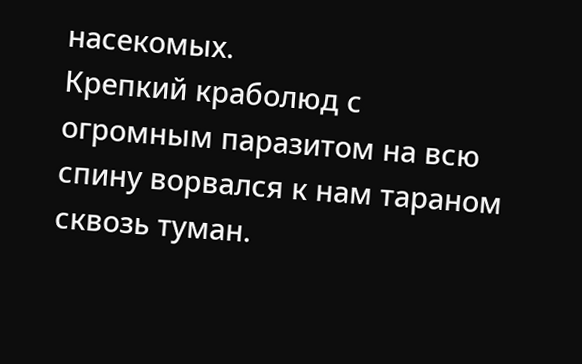насекомых.
Крепкий краболюд с огромным паразитом на всю спину ворвался к нам тараном сквозь туман.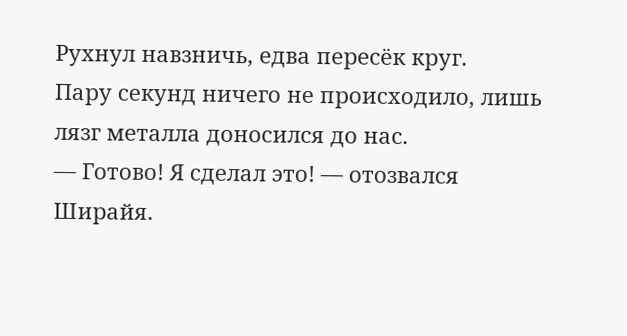Рухнул навзничь, едва пересёк круг.
Пару секунд ничего не происходило, лишь лязг металла доносился до нас.
— Готово! Я сделал это! — отозвался Ширайя.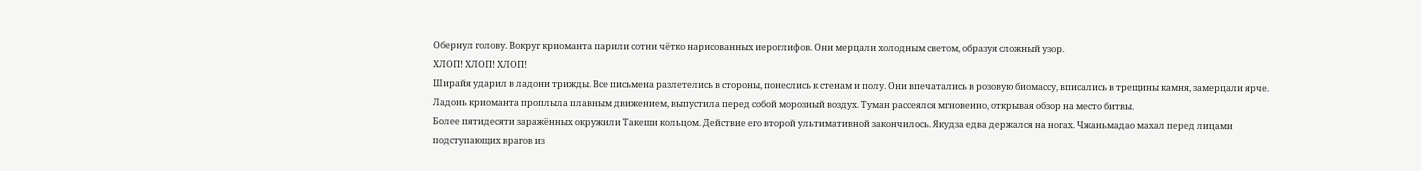Обернул голову. Вокруг криоманта парили сотни чётко нарисованных иероглифов. Они мерцали холодным светом, образуя сложный узор.
ХЛОП! ХЛОП! ХЛОП!
Ширайя ударил в ладони трижды. Все письмена разлетелись в стороны, понеслись к стенам и полу. Они впечатались в розовую биомассу, вписались в трещины камня, замерцали ярче.
Ладонь криоманта проплыла плавным движением, выпустила перед собой морозный воздух. Туман рассеялся мгновенно, открывая обзор на место битвы.
Более пятидесяти заражённых окружили Такеши кольцом. Действие его второй ультимативной закончилось. Якудза едва держался на ногах. Чжаньмадао махал перед лицами подступающих врагов из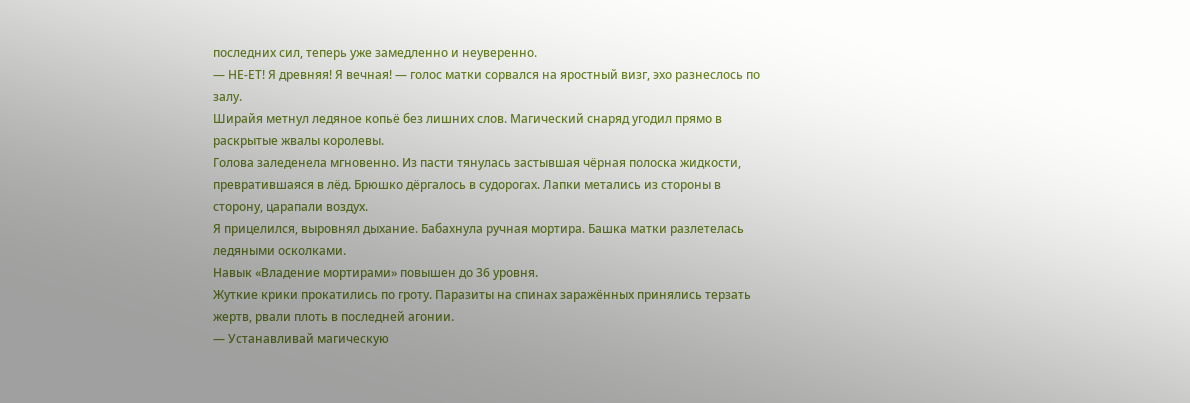последних сил, теперь уже замедленно и неуверенно.
— НЕ-ЕТ! Я древняя! Я вечная! — голос матки сорвался на яростный визг, эхо разнеслось по залу.
Ширайя метнул ледяное копьё без лишних слов. Магический снаряд угодил прямо в раскрытые жвалы королевы.
Голова заледенела мгновенно. Из пасти тянулась застывшая чёрная полоска жидкости, превратившаяся в лёд. Брюшко дёргалось в судорогах. Лапки метались из стороны в сторону, царапали воздух.
Я прицелился, выровнял дыхание. Бабахнула ручная мортира. Башка матки разлетелась ледяными осколками.
Навык «Владение мортирами» повышен до 36 уровня.
Жуткие крики прокатились по гроту. Паразиты на спинах заражённых принялись терзать жертв, рвали плоть в последней агонии.
— Устанавливай магическую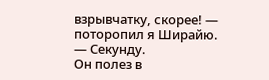взрывчатку, скорее! — поторопил я Ширайю.
— Секунду.
Он полез в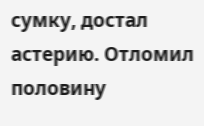сумку, достал астерию. Отломил половину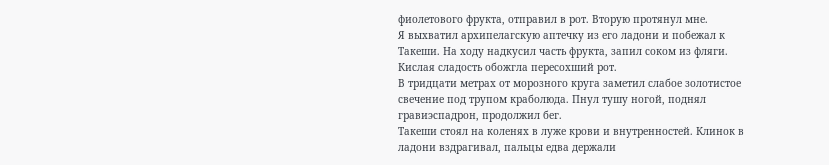фиолетового фрукта, отправил в рот. Вторую протянул мне.
Я выхватил архипелагскую аптечку из его ладони и побежал к Такеши. На ходу надкусил часть фрукта, запил соком из фляги. Кислая сладость обожгла пересохший рот.
В тридцати метрах от морозного круга заметил слабое золотистое свечение под трупом краболюда. Пнул тушу ногой, поднял гравиэспадрон, продолжил бег.
Такеши стоял на коленях в луже крови и внутренностей. Клинок в ладони вздрагивал, пальцы едва держали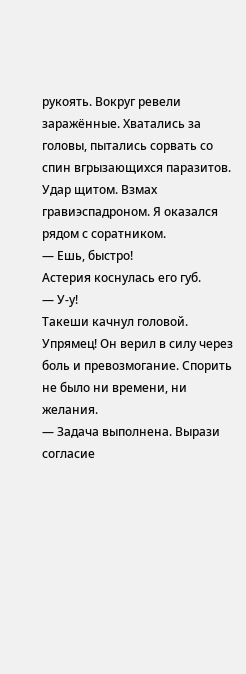рукоять. Вокруг ревели заражённые. Хватались за головы, пытались сорвать со спин вгрызающихся паразитов.
Удар щитом. Взмах гравиэспадроном. Я оказался рядом с соратником.
— Ешь, быстро!
Астерия коснулась его губ.
— У-у!
Такеши качнул головой.
Упрямец! Он верил в силу через боль и превозмогание. Спорить не было ни времени, ни желания.
— Задача выполнена. Вырази согласие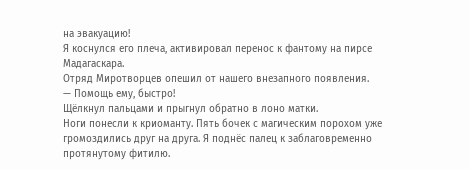на эвакуацию!
Я коснулся его плеча, активировал перенос к фантому на пирсе Мадагаскара.
Отряд Миротворцев опешил от нашего внезапного появления.
— Помощь ему, быстро!
Щёлкнул пальцами и прыгнул обратно в лоно матки.
Ноги понесли к криоманту. Пять бочек с магическим порохом уже громоздились друг на друга. Я поднёс палец к заблаговременно протянутому фитилю.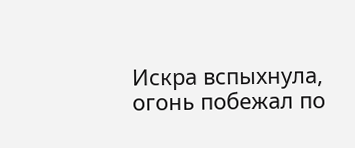Искра вспыхнула, огонь побежал по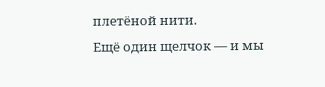плетёной нити.
Ещё один щелчок — и мы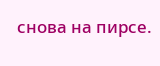снова на пирсе.